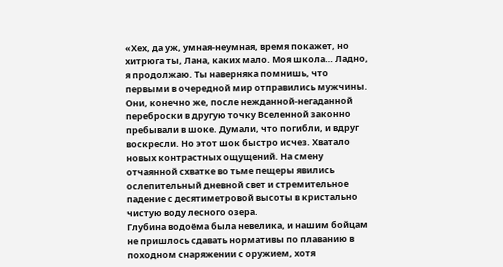«Хех, да уж, умная-неумная, время покажет, но хитрюга ты, Лана, каких мало. Моя школа… Ладно, я продолжаю. Ты наверняка помнишь, что первыми в очередной мир отправились мужчины. Они, конечно же, после нежданной-негаданной переброски в другую точку Вселенной законно пребывали в шоке. Думали, что погибли, и вдруг воскресли. Но этот шок быстро исчез. Хватало новых контрастных ощущений. На смену отчаянной схватке во тьме пещеры явились ослепительный дневной свет и стремительное падение с десятиметровой высоты в кристально чистую воду лесного озера.
Глубина водоёма была невелика, и нашим бойцам не пришлось сдавать нормативы по плаванию в походном снаряжении с оружием, хотя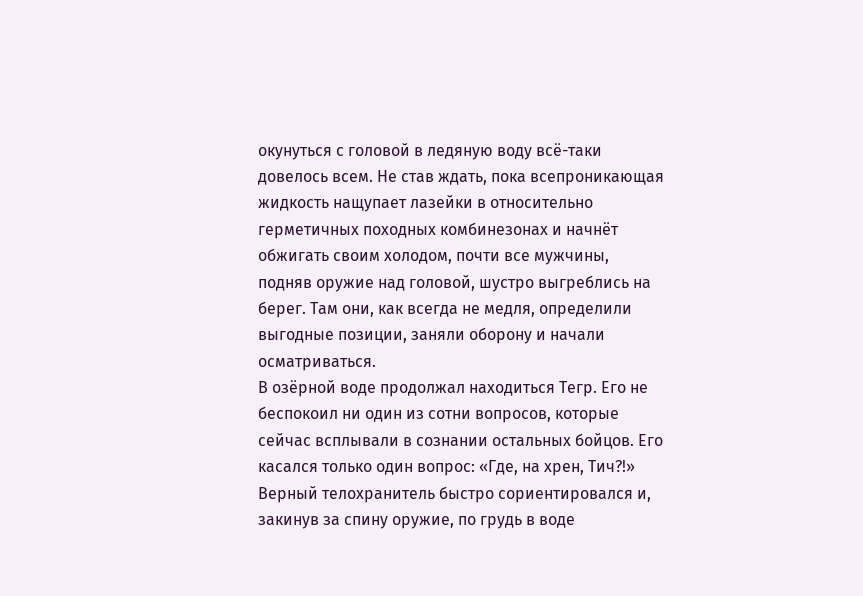окунуться с головой в ледяную воду всё-таки довелось всем. Не став ждать, пока всепроникающая жидкость нащупает лазейки в относительно герметичных походных комбинезонах и начнёт обжигать своим холодом, почти все мужчины, подняв оружие над головой, шустро выгреблись на берег. Там они, как всегда не медля, определили выгодные позиции, заняли оборону и начали осматриваться.
В озёрной воде продолжал находиться Тегр. Его не беспокоил ни один из сотни вопросов, которые сейчас всплывали в сознании остальных бойцов. Его касался только один вопрос: «Где, на хрен, Тич?!» Верный телохранитель быстро сориентировался и, закинув за спину оружие, по грудь в воде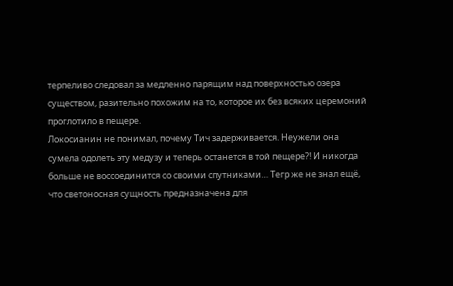терпеливо следовал за медленно парящим над поверхностью озера существом, разительно похожим на то, которое их без всяких церемоний проглотило в пещере.
Локосианин не понимал, почему Тич задерживается. Неужели она сумела одолеть эту медузу и теперь останется в той пещере?! И никогда больше не воссоединится со своими спутниками… Тегр же не знал ещё, что светоносная сущность предназначена для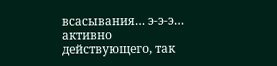всасывания… э-э-э… активно действующего, так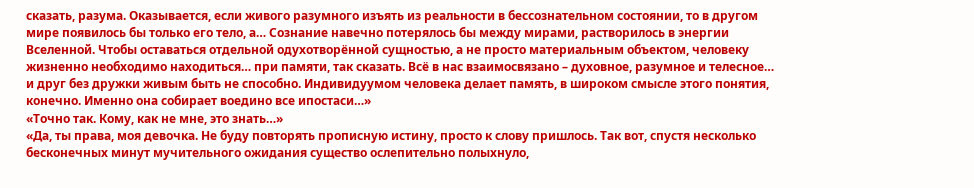сказать, разума. Оказывается, если живого разумного изъять из реальности в бессознательном состоянии, то в другом мире появилось бы только его тело, а… Сознание навечно потерялось бы между мирами, растворилось в энергии Вселенной. Чтобы оставаться отдельной одухотворённой сущностью, а не просто материальным объектом, человеку жизненно необходимо находиться… при памяти, так сказать. Всё в нас взаимосвязано – духовное, разумное и телесное… и друг без дружки живым быть не способно. Индивидуумом человека делает память, в широком смысле этого понятия, конечно. Именно она собирает воедино все ипостаси…»
«Точно так. Кому, как не мне, это знать…»
«Да, ты права, моя девочка. Не буду повторять прописную истину, просто к слову пришлось. Так вот, спустя несколько бесконечных минут мучительного ожидания существо ослепительно полыхнуло,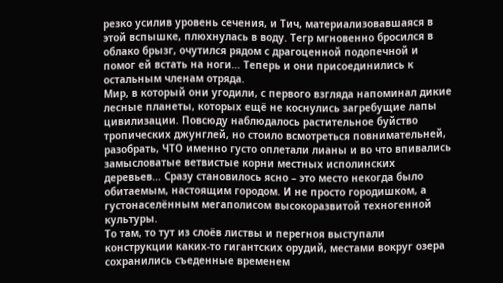резко усилив уровень сечения, и Тич, материализовавшаяся в этой вспышке, плюхнулась в воду. Тегр мгновенно бросился в облако брызг, очутился рядом с драгоценной подопечной и помог ей встать на ноги… Теперь и они присоединились к остальным членам отряда.
Мир, в который они угодили, с первого взгляда напоминал дикие лесные планеты, которых ещё не коснулись загребущие лапы цивилизации. Повсюду наблюдалось растительное буйство тропических джунглей, но стоило всмотреться повнимательней, разобрать, ЧТО именно густо оплетали лианы и во что впивались замысловатые ветвистые корни местных исполинских деревьев… Сразу становилось ясно – это место некогда было обитаемым, настоящим городом. И не просто городишком, а густонаселённым мегаполисом высокоразвитой техногенной культуры.
То там, то тут из слоёв листвы и перегноя выступали конструкции каких-то гигантских орудий, местами вокруг озера сохранились съеденные временем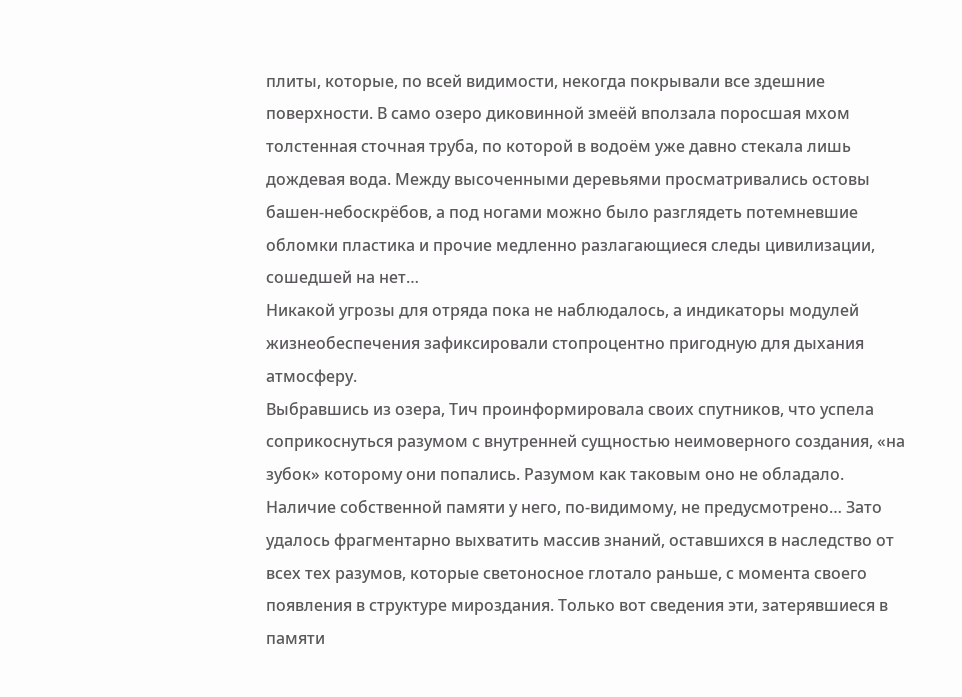плиты, которые, по всей видимости, некогда покрывали все здешние поверхности. В само озеро диковинной змеёй вползала поросшая мхом толстенная сточная труба, по которой в водоём уже давно стекала лишь дождевая вода. Между высоченными деревьями просматривались остовы башен-небоскрёбов, а под ногами можно было разглядеть потемневшие обломки пластика и прочие медленно разлагающиеся следы цивилизации, сошедшей на нет…
Никакой угрозы для отряда пока не наблюдалось, а индикаторы модулей жизнеобеспечения зафиксировали стопроцентно пригодную для дыхания атмосферу.
Выбравшись из озера, Тич проинформировала своих спутников, что успела соприкоснуться разумом с внутренней сущностью неимоверного создания, «на зубок» которому они попались. Разумом как таковым оно не обладало. Наличие собственной памяти у него, по-видимому, не предусмотрено… Зато удалось фрагментарно выхватить массив знаний, оставшихся в наследство от всех тех разумов, которые светоносное глотало раньше, с момента своего появления в структуре мироздания. Только вот сведения эти, затерявшиеся в памяти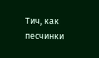Тич, как песчинки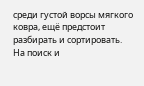среди густой ворсы мягкого ковра, ещё предстоит разбирать и сортировать. На поиск и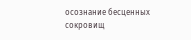осознание бесценных сокровищ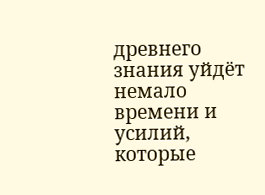древнего знания уйдёт немало времени и усилий, которые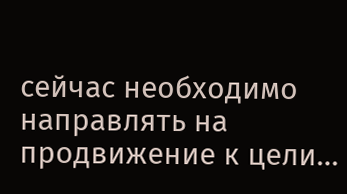сейчас необходимо направлять на продвижение к цели…